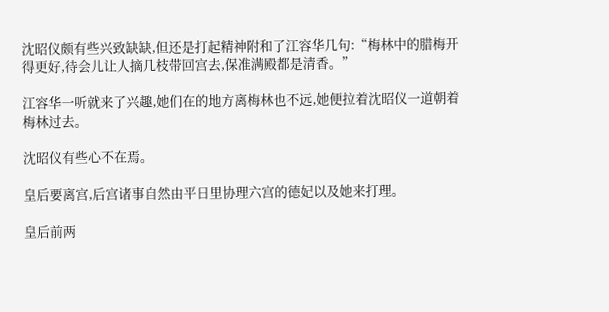沈昭仪颇有些兴致缺缺,但还是打起精神附和了江容华几句:“梅林中的腊梅开得更好,待会儿让人摘几枝带回宫去,保准满殿都是清香。”

江容华一听就来了兴趣,她们在的地方离梅林也不远,她便拉着沈昭仪一道朝着梅林过去。

沈昭仪有些心不在焉。

皇后要离宫,后宫诸事自然由平日里协理六宫的德妃以及她来打理。

皇后前两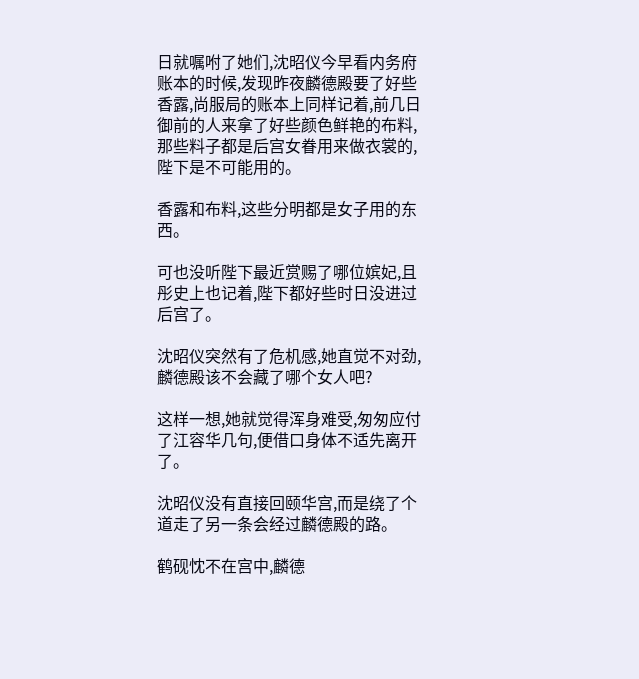日就嘱咐了她们,沈昭仪今早看内务府账本的时候,发现昨夜麟德殿要了好些香露,尚服局的账本上同样记着,前几日御前的人来拿了好些颜色鲜艳的布料,那些料子都是后宫女眷用来做衣裳的,陛下是不可能用的。

香露和布料,这些分明都是女子用的东西。

可也没听陛下最近赏赐了哪位嫔妃,且彤史上也记着,陛下都好些时日没进过后宫了。

沈昭仪突然有了危机感,她直觉不对劲,麟德殿该不会藏了哪个女人吧?

这样一想,她就觉得浑身难受,匆匆应付了江容华几句,便借口身体不适先离开了。

沈昭仪没有直接回颐华宫,而是绕了个道走了另一条会经过麟德殿的路。

鹤砚忱不在宫中,麟德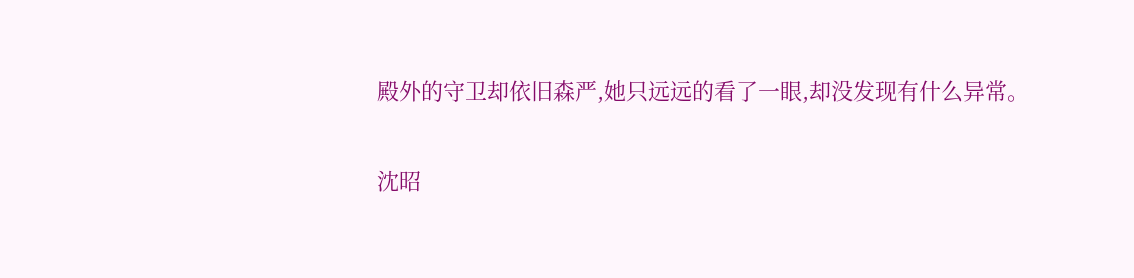殿外的守卫却依旧森严,她只远远的看了一眼,却没发现有什么异常。

沈昭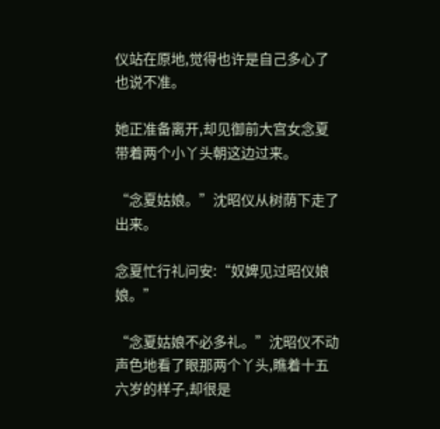仪站在原地,觉得也许是自己多心了也说不准。

她正准备离开,却见御前大宫女念夏带着两个小丫头朝这边过来。

“念夏姑娘。”沈昭仪从树荫下走了出来。

念夏忙行礼问安:“奴婢见过昭仪娘娘。”

“念夏姑娘不必多礼。”沈昭仪不动声色地看了眼那两个丫头,瞧着十五六岁的样子,却很是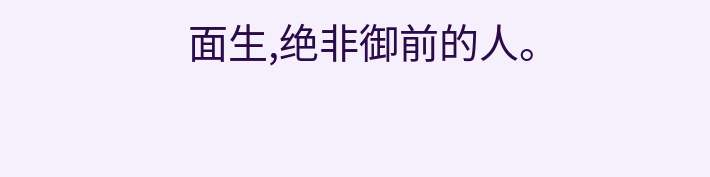面生,绝非御前的人。